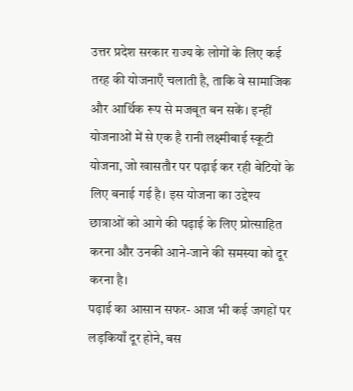उत्तर प्रदेश सरकार राज्य के लोगों के लिए कई तरह की योजनाएँ चलाती है, ताकि वे सामाजिक और आर्थिक रूप से मजबूत बन सकें। इन्हीं योजनाओं में से एक है रानी लक्ष्मीबाई स्कूटी योजना, जो खासतौर पर पढ़ाई कर रही बेटियों के लिए बनाई गई है। इस योजना का उद्देश्य छात्राओं को आगे की पढ़ाई के लिए प्रोत्साहित करना और उनकी आने-जाने की समस्या को दूर करना है।
पढ़ाई का आसान सफर- आज भी कई जगहों पर लड़कियाँ दूर होने, बस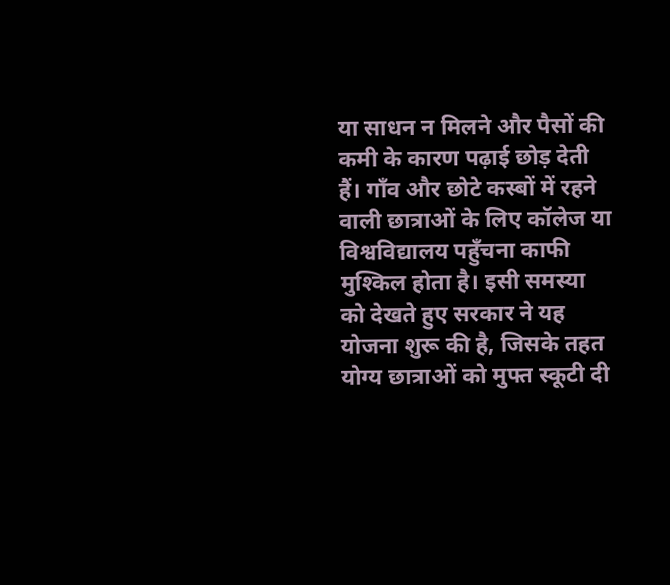या साधन न मिलने और पैसों की कमी के कारण पढ़ाई छोड़ देती हैं। गाँव और छोटे कस्बों में रहने वाली छात्राओं के लिए कॉलेज या विश्वविद्यालय पहुँचना काफी मुश्किल होता है। इसी समस्या को देखते हुए सरकार ने यह योजना शुरू की है, जिसके तहत योग्य छात्राओं को मुफ्त स्कूटी दी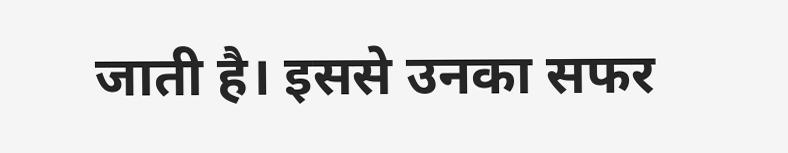जाती है। इससे उनका सफर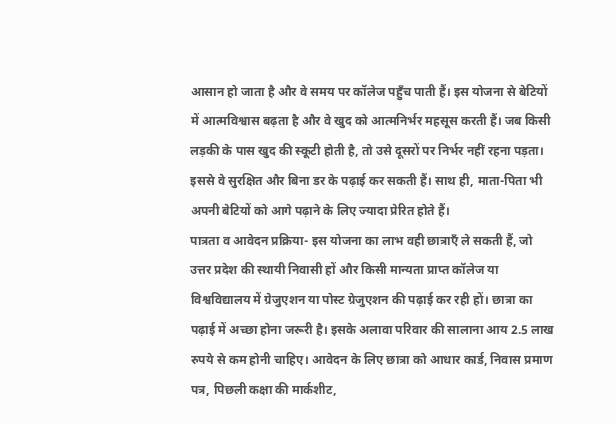आसान हो जाता है और वे समय पर कॉलेज पहुँच पाती हैं। इस योजना से बेटियों में आत्मविश्वास बढ़ता है और वे खुद को आत्मनिर्भर महसूस करती हैं। जब किसी लड़की के पास खुद की स्कूटी होती है, तो उसे दूसरों पर निर्भर नहीं रहना पड़ता। इससे वे सुरक्षित और बिना डर के पढ़ाई कर सकती हैं। साथ ही, माता-पिता भी अपनी बेटियों को आगे पढ़ाने के लिए ज्यादा प्रेरित होते हैं।
पात्रता व आवेदन प्रक्रिया- इस योजना का लाभ वही छात्राएँ ले सकती हैं, जो उत्तर प्रदेश की स्थायी निवासी हों और किसी मान्यता प्राप्त कॉलेज या विश्वविद्यालय में ग्रेजुएशन या पोस्ट ग्रेजुएशन की पढ़ाई कर रही हों। छात्रा का पढ़ाई में अच्छा होना जरूरी है। इसके अलावा परिवार की सालाना आय 2.5 लाख रुपये से कम होनी चाहिए। आवेदन के लिए छात्रा को आधार कार्ड, निवास प्रमाण पत्र, पिछली कक्षा की मार्कशीट,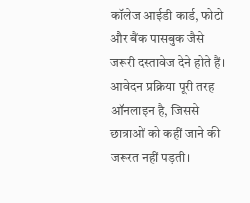कॉलेज आईडी कार्ड, फोटो और बैंक पासबुक जैसे जरूरी दस्तावेज देने होते हैं। आवेदन प्रक्रिया पूरी तरह ऑनलाइन है, जिससे छात्राओं को कहीं जाने की जरूरत नहीं पड़ती।